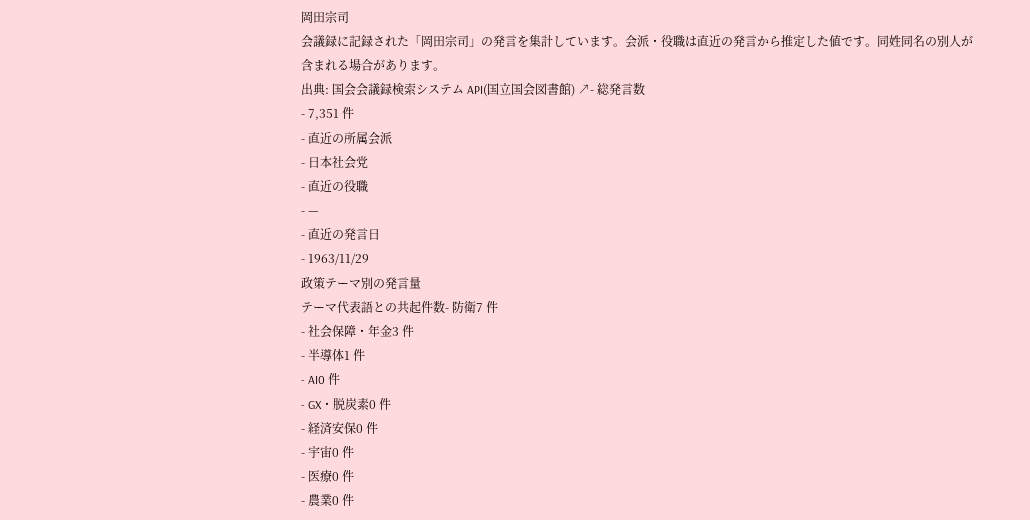岡田宗司
会議録に記録された「岡田宗司」の発言を集計しています。会派・役職は直近の発言から推定した値です。同姓同名の別人が含まれる場合があります。
出典: 国会会議録検索システム API(国立国会図書館) ↗- 総発言数
- 7,351 件
- 直近の所属会派
- 日本社会党
- 直近の役職
- —
- 直近の発言日
- 1963/11/29
政策テーマ別の発言量
テーマ代表語との共起件数- 防衛7 件
- 社会保障・年金3 件
- 半導体1 件
- AI0 件
- GX・脱炭素0 件
- 経済安保0 件
- 宇宙0 件
- 医療0 件
- 農業0 件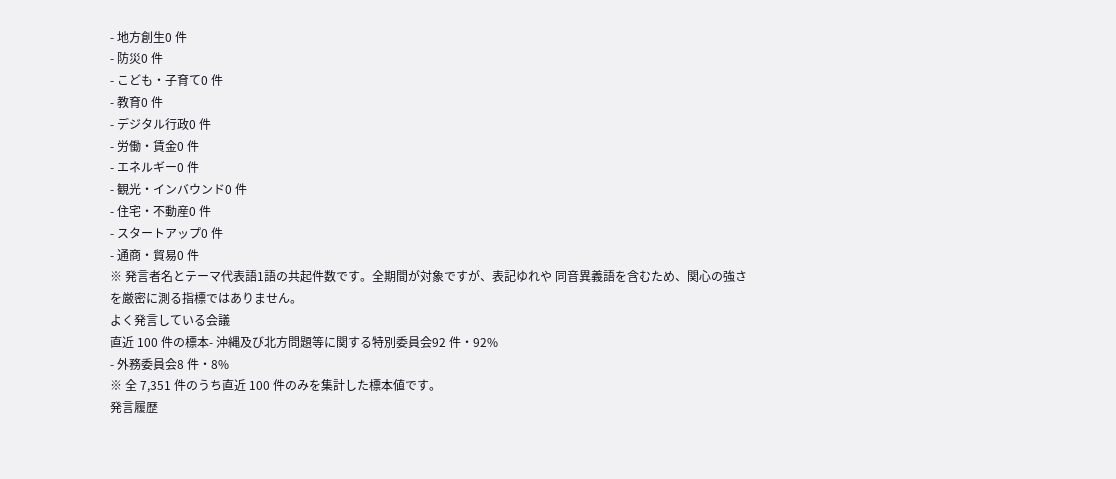- 地方創生0 件
- 防災0 件
- こども・子育て0 件
- 教育0 件
- デジタル行政0 件
- 労働・賃金0 件
- エネルギー0 件
- 観光・インバウンド0 件
- 住宅・不動産0 件
- スタートアップ0 件
- 通商・貿易0 件
※ 発言者名とテーマ代表語1語の共起件数です。全期間が対象ですが、表記ゆれや 同音異義語を含むため、関心の強さを厳密に測る指標ではありません。
よく発言している会議
直近 100 件の標本- 沖縄及び北方問題等に関する特別委員会92 件・92%
- 外務委員会8 件・8%
※ 全 7,351 件のうち直近 100 件のみを集計した標本値です。
発言履歴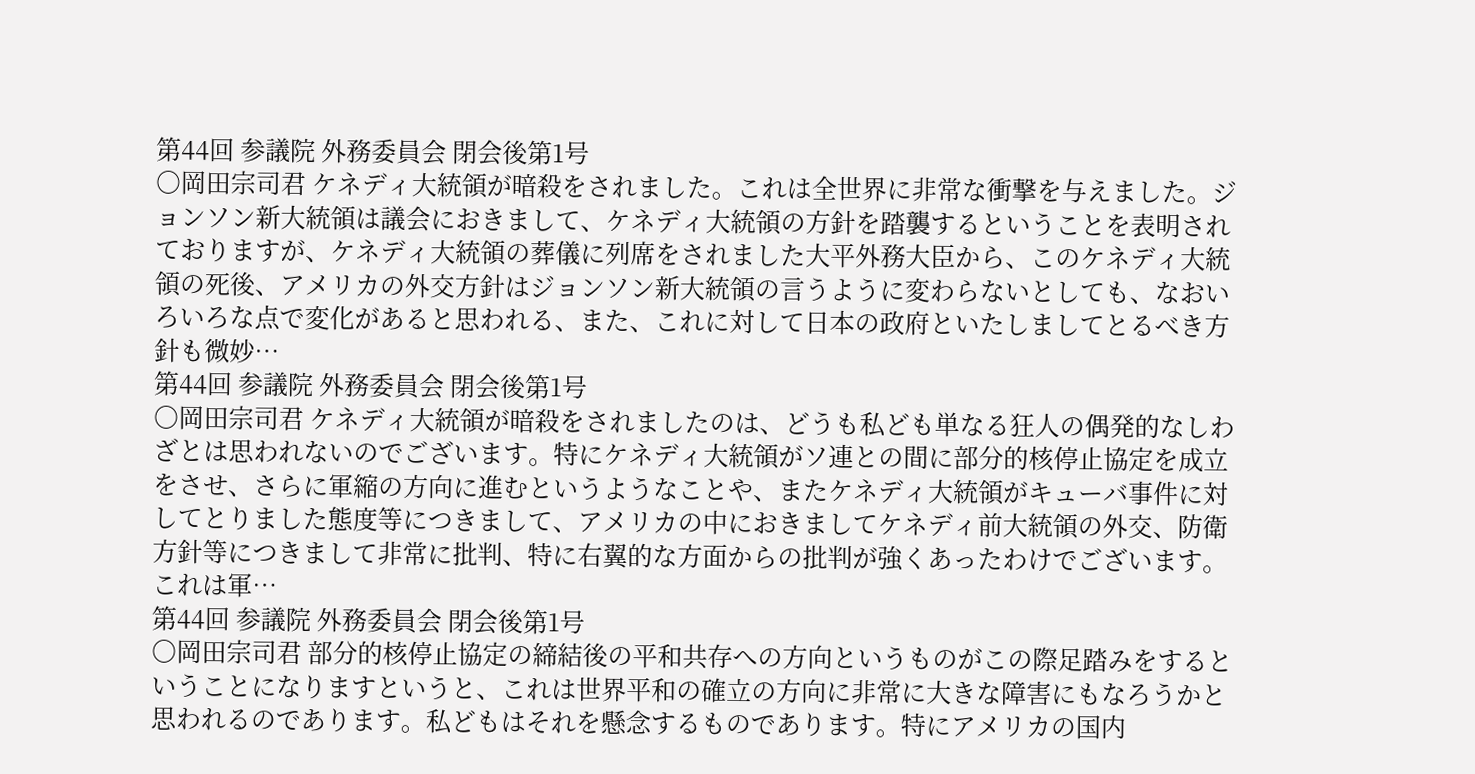第44回 参議院 外務委員会 閉会後第1号
○岡田宗司君 ケネディ大統領が暗殺をされました。これは全世界に非常な衝撃を与えました。ジョンソン新大統領は議会におきまして、ケネディ大統領の方針を踏襲するということを表明されておりますが、ケネディ大統領の葬儀に列席をされました大平外務大臣から、このケネディ大統領の死後、アメリカの外交方針はジョンソン新大統領の言うように変わらないとしても、なおいろいろな点で変化があると思われる、また、これに対して日本の政府といたしましてとるべき方針も微妙…
第44回 参議院 外務委員会 閉会後第1号
○岡田宗司君 ケネディ大統領が暗殺をされましたのは、どうも私ども単なる狂人の偶発的なしわざとは思われないのでございます。特にケネディ大統領がソ連との間に部分的核停止協定を成立をさせ、さらに軍縮の方向に進むというようなことや、またケネディ大統領がキューバ事件に対してとりました態度等につきまして、アメリカの中におきましてケネディ前大統領の外交、防衛方針等につきまして非常に批判、特に右翼的な方面からの批判が強くあったわけでございます。これは軍…
第44回 参議院 外務委員会 閉会後第1号
○岡田宗司君 部分的核停止協定の締結後の平和共存への方向というものがこの際足踏みをするということになりますというと、これは世界平和の確立の方向に非常に大きな障害にもなろうかと思われるのであります。私どもはそれを懸念するものであります。特にアメリカの国内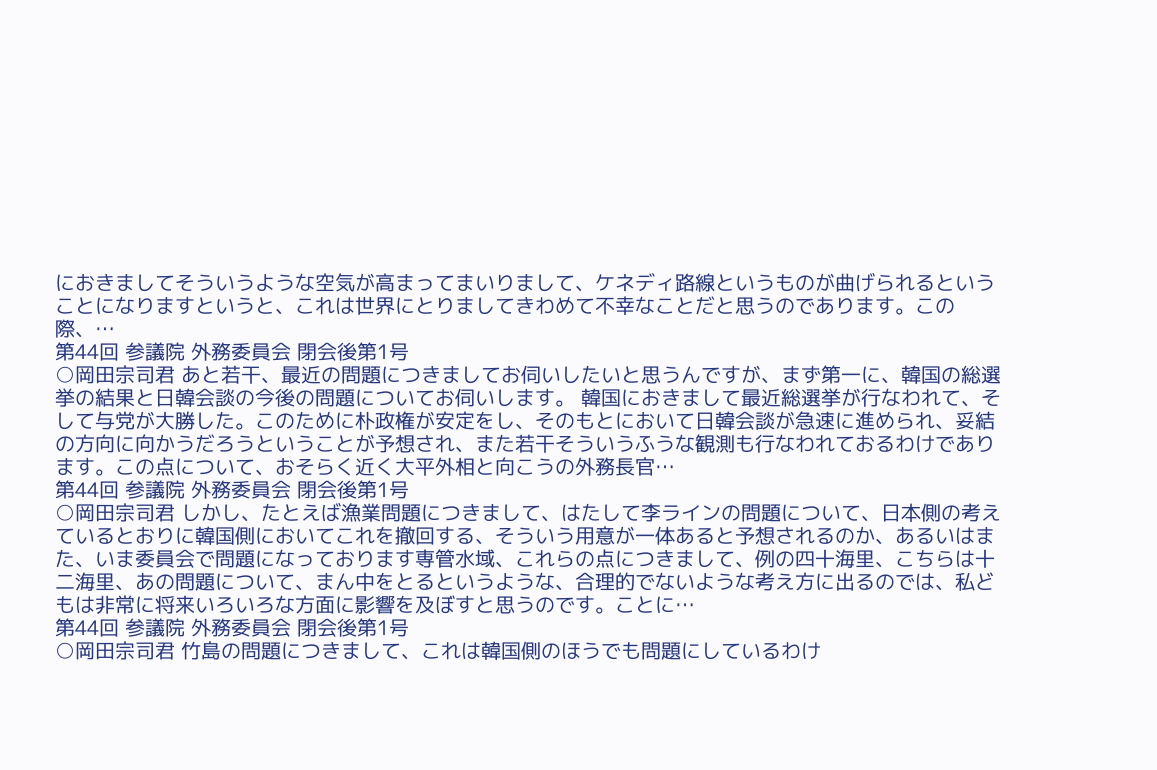におきましてそういうような空気が高まってまいりまして、ケネディ路線というものが曲げられるということになりますというと、これは世界にとりましてきわめて不幸なことだと思うのであります。この際、…
第44回 参議院 外務委員会 閉会後第1号
○岡田宗司君 あと若干、最近の問題につきましてお伺いしたいと思うんですが、まず第一に、韓国の総選挙の結果と日韓会談の今後の問題についてお伺いします。 韓国におきまして最近総選挙が行なわれて、そして与党が大勝した。このために朴政権が安定をし、そのもとにおいて日韓会談が急速に進められ、妥結の方向に向かうだろうということが予想され、また若干そういうふうな観測も行なわれておるわけであります。この点について、おそらく近く大平外相と向こうの外務長官…
第44回 参議院 外務委員会 閉会後第1号
○岡田宗司君 しかし、たとえば漁業問題につきまして、はたして李ラインの問題について、日本側の考えているとおりに韓国側においてこれを撤回する、そういう用意が一体あると予想されるのか、あるいはまた、いま委員会で問題になっております専管水域、これらの点につきまして、例の四十海里、こちらは十二海里、あの問題について、まん中をとるというような、合理的でないような考え方に出るのでは、私どもは非常に将来いろいろな方面に影響を及ぼすと思うのです。ことに…
第44回 参議院 外務委員会 閉会後第1号
○岡田宗司君 竹島の問題につきまして、これは韓国側のほうでも問題にしているわけ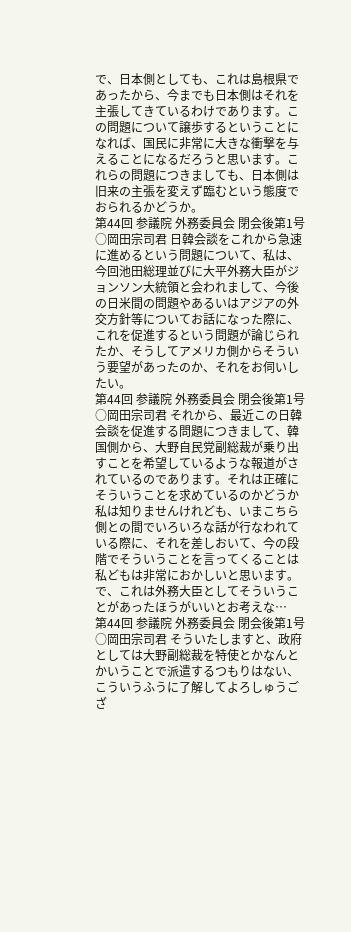で、日本側としても、これは島根県であったから、今までも日本側はそれを主張してきているわけであります。この問題について譲歩するということになれば、国民に非常に大きな衝撃を与えることになるだろうと思います。これらの問題につきましても、日本側は旧来の主張を変えず臨むという態度でおられるかどうか。
第44回 参議院 外務委員会 閉会後第1号
○岡田宗司君 日韓会談をこれから急速に進めるという問題について、私は、今回池田総理並びに大平外務大臣がジョンソン大統領と会われまして、今後の日米間の問題やあるいはアジアの外交方針等についてお話になった際に、これを促進するという問題が論じられたか、そうしてアメリカ側からそういう要望があったのか、それをお伺いしたい。
第44回 参議院 外務委員会 閉会後第1号
○岡田宗司君 それから、最近この日韓会談を促進する問題につきまして、韓国側から、大野自民党副総裁が乗り出すことを希望しているような報道がされているのであります。それは正確にそういうことを求めているのかどうか私は知りませんけれども、いまこちら側との間でいろいろな話が行なわれている際に、それを差しおいて、今の段階でそういうことを言ってくることは私どもは非常におかしいと思います。で、これは外務大臣としてそういうことがあったほうがいいとお考えな…
第44回 参議院 外務委員会 閉会後第1号
○岡田宗司君 そういたしますと、政府としては大野副総裁を特使とかなんとかいうことで派遣するつもりはない、こういうふうに了解してよろしゅうござ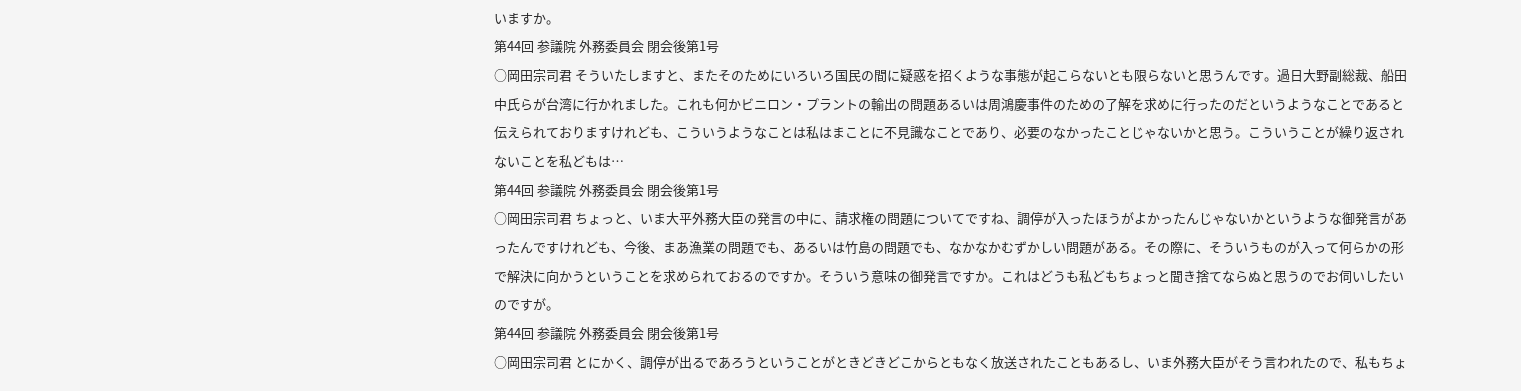いますか。
第44回 参議院 外務委員会 閉会後第1号
○岡田宗司君 そういたしますと、またそのためにいろいろ国民の間に疑惑を招くような事態が起こらないとも限らないと思うんです。過日大野副総裁、船田中氏らが台湾に行かれました。これも何かビニロン・プラントの輸出の問題あるいは周鴻慶事件のための了解を求めに行ったのだというようなことであると伝えられておりますけれども、こういうようなことは私はまことに不見識なことであり、必要のなかったことじゃないかと思う。こういうことが繰り返されないことを私どもは…
第44回 参議院 外務委員会 閉会後第1号
○岡田宗司君 ちょっと、いま大平外務大臣の発言の中に、請求権の問題についてですね、調停が入ったほうがよかったんじゃないかというような御発言があったんですけれども、今後、まあ漁業の問題でも、あるいは竹島の問題でも、なかなかむずかしい問題がある。その際に、そういうものが入って何らかの形で解決に向かうということを求められておるのですか。そういう意味の御発言ですか。これはどうも私どもちょっと聞き捨てならぬと思うのでお伺いしたいのですが。
第44回 参議院 外務委員会 閉会後第1号
○岡田宗司君 とにかく、調停が出るであろうということがときどきどこからともなく放送されたこともあるし、いま外務大臣がそう言われたので、私もちょ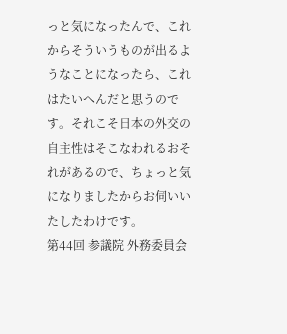っと気になったんで、これからそういうものが出るようなことになったら、これはたいへんだと思うのです。それこそ日本の外交の自主性はそこなわれるおそれがあるので、ちょっと気になりましたからお伺いいたしたわけです。
第44回 参議院 外務委員会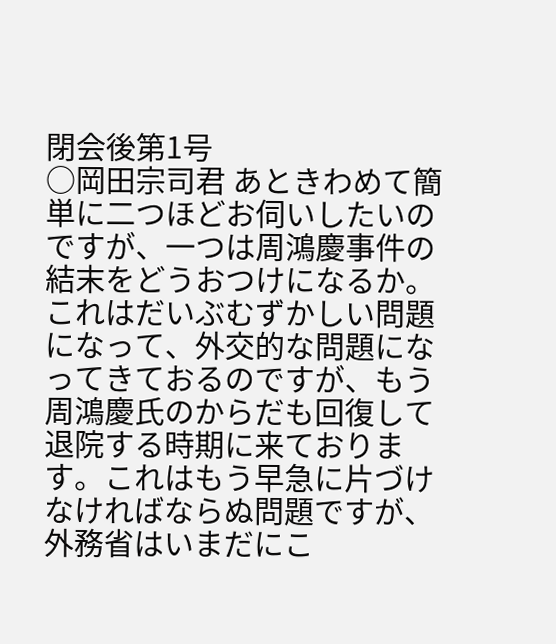閉会後第1号
○岡田宗司君 あときわめて簡単に二つほどお伺いしたいのですが、一つは周鴻慶事件の結末をどうおつけになるか。これはだいぶむずかしい問題になって、外交的な問題になってきておるのですが、もう周鴻慶氏のからだも回復して退院する時期に来ております。これはもう早急に片づけなければならぬ問題ですが、外務省はいまだにこ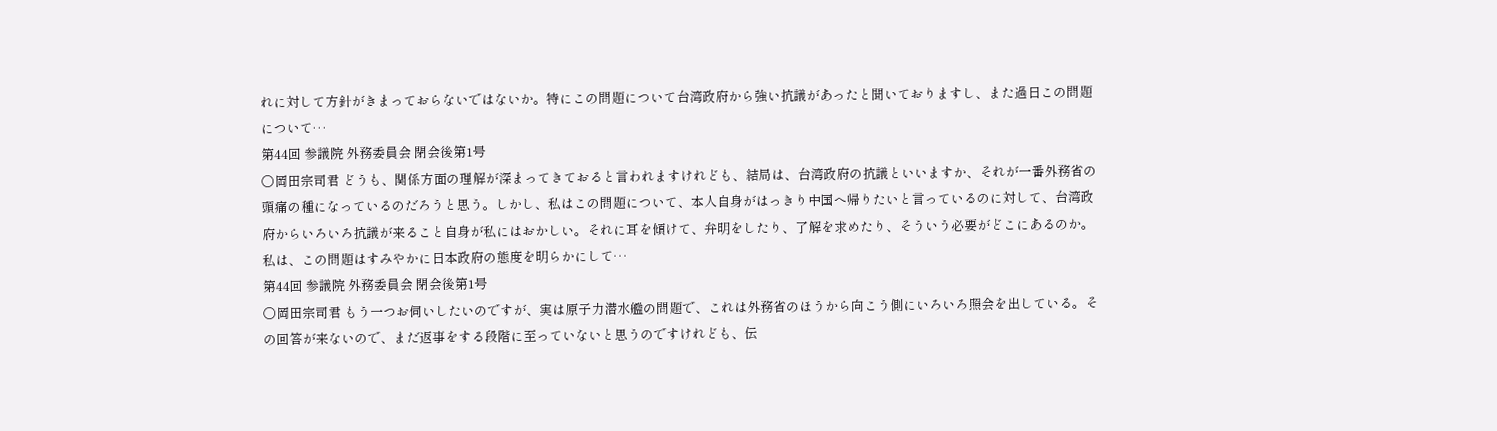れに対して方針がきまっておらないではないか。特にこの問題について台湾政府から強い抗議があったと聞いておりますし、また過日この問題について…
第44回 参議院 外務委員会 閉会後第1号
○岡田宗司君 どうも、関係方面の理解が深まってきておると言われますけれども、結局は、台湾政府の抗議といいますか、それが一番外務省の頭痛の種になっているのだろうと思う。しかし、私はこの問題について、本人自身がはっきり中国へ帰りたいと言っているのに対して、台湾政府からいろいろ抗議が来ること自身が私にはおかしい。それに耳を傾けて、弁明をしたり、了解を求めたり、そういう必要がどこにあるのか。私は、この問題はすみやかに日本政府の態度を明らかにして…
第44回 参議院 外務委員会 閉会後第1号
○岡田宗司君 もう一つお伺いしたいのですが、実は原子力潜水艦の問題で、これは外務省のほうから向こう側にいろいろ照会を出している。その回答が来ないので、まだ返事をする段階に至っていないと思うのですけれども、伝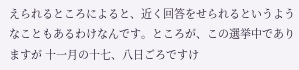えられるところによると、近く回答をせられるというようなこともあるわけなんです。ところが、この選挙中でありますが 十一月の十七、八日ごろですけ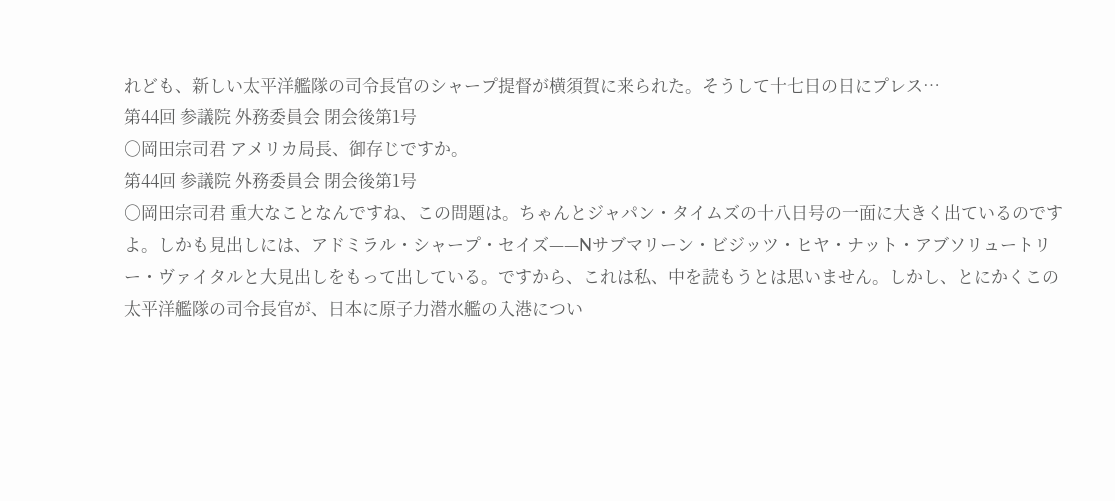れども、新しい太平洋艦隊の司令長官のシャープ提督が横須賀に来られた。そうして十七日の日にプレス…
第44回 参議院 外務委員会 閉会後第1号
○岡田宗司君 アメリカ局長、御存じですか。
第44回 参議院 外務委員会 閉会後第1号
○岡田宗司君 重大なことなんですね、この問題は。ちゃんとジャパン・タイムズの十八日号の一面に大きく出ているのですよ。しかも見出しには、アドミラル・シャープ・セイズ——Nサブマリーン・ビジッツ・ヒヤ・ナット・アブソリュートリー・ヴァイタルと大見出しをもって出している。ですから、これは私、中を読もうとは思いません。しかし、とにかくこの太平洋艦隊の司令長官が、日本に原子力潜水艦の入港につい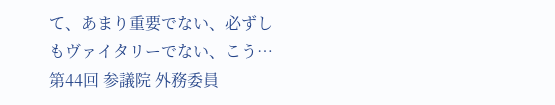て、あまり重要でない、必ずしもヴァイタリーでない、こう…
第44回 参議院 外務委員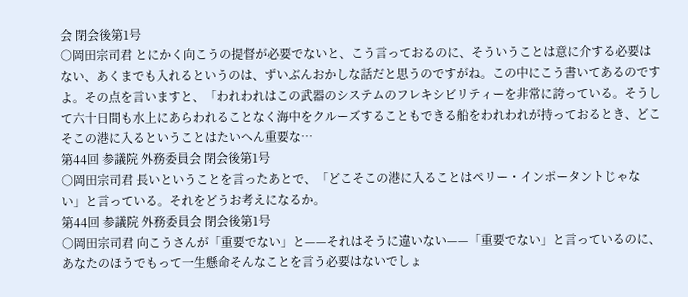会 閉会後第1号
○岡田宗司君 とにかく向こうの提督が必要でないと、こう言っておるのに、そういうことは意に介する必要はない、あくまでも入れるというのは、ずいぶんおかしな話だと思うのですがね。この中にこう書いてあるのですよ。その点を言いますと、「われわれはこの武器のシステムのフレキシビリティーを非常に誇っている。そうして六十日間も水上にあらわれることなく海中をクルーズすることもできる船をわれわれが持っておるとき、どこそこの港に入るということはたいへん重要な…
第44回 参議院 外務委員会 閉会後第1号
○岡田宗司君 長いということを言ったあとで、「どこそこの港に入ることはペリー・インポータントじゃない」と言っている。それをどうお考えになるか。
第44回 参議院 外務委員会 閉会後第1号
○岡田宗司君 向こうさんが「重要でない」と——それはそうに違いない——「重要でない」と言っているのに、あなたのほうでもって一生懸命そんなことを言う必要はないでしょ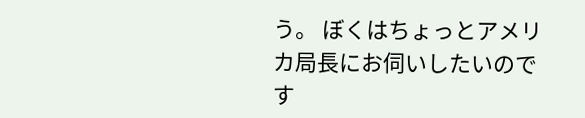う。 ぼくはちょっとアメリカ局長にお伺いしたいのです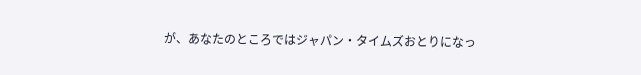が、あなたのところではジャパン・タイムズおとりになっ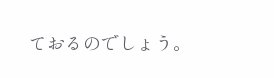ておるのでしょう。